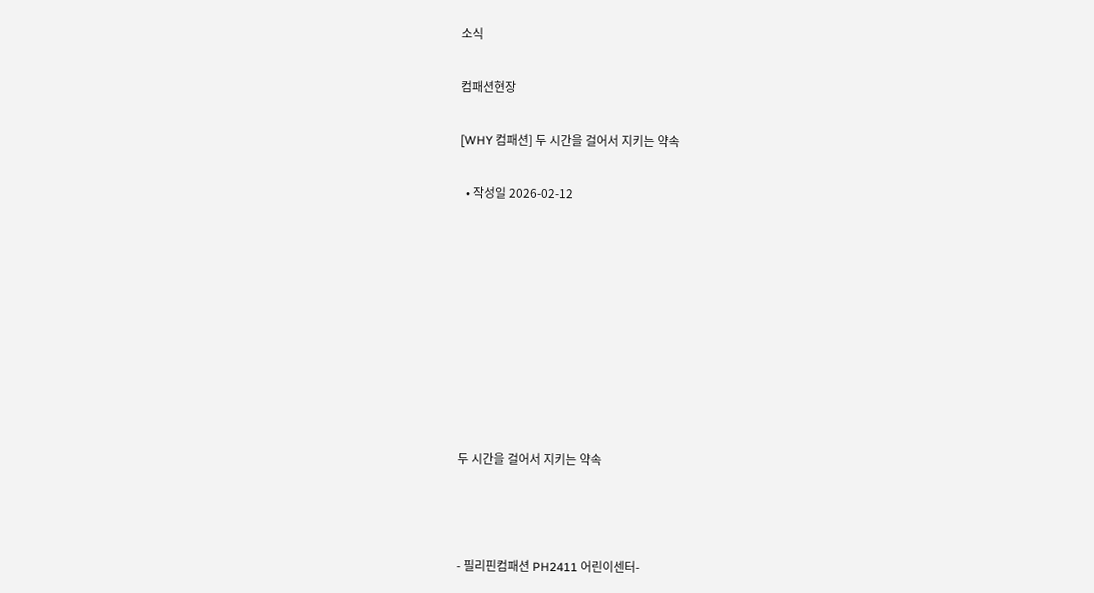소식

컴패션현장

[WHY 컴패션] 두 시간을 걸어서 지키는 약속

  • 작성일 2026-02-12









두 시간을 걸어서 지키는 약속



- 필리핀컴패션 PH2411 어린이센터-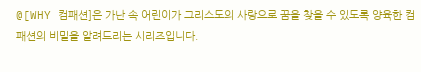@[WHY 컴패션]은 가난 속 어린이가 그리스도의 사랑으로 꿈을 찾을 수 있도록 양육한 컴패션의 비밀을 알려드리는 시리즈입니다.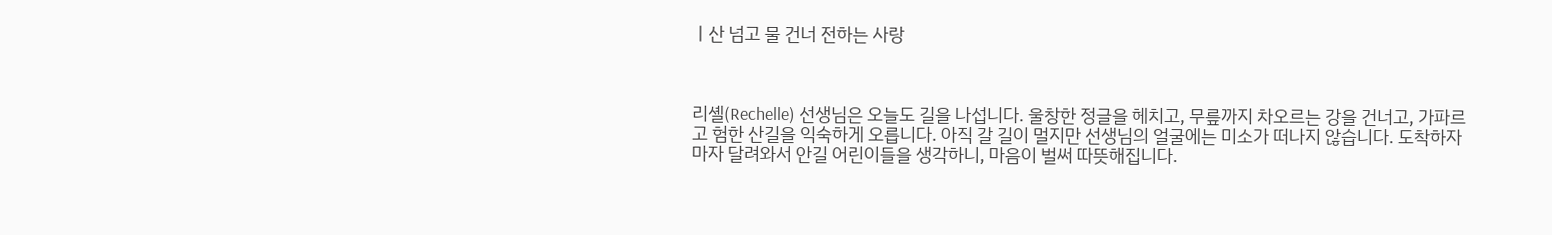ㅣ산 넘고 물 건너 전하는 사랑



리셸(Rechelle) 선생님은 오늘도 길을 나섭니다. 울창한 정글을 헤치고, 무릎까지 차오르는 강을 건너고, 가파르고 험한 산길을 익숙하게 오릅니다. 아직 갈 길이 멀지만 선생님의 얼굴에는 미소가 떠나지 않습니다. 도착하자마자 달려와서 안길 어린이들을 생각하니, 마음이 벌써 따뜻해집니다.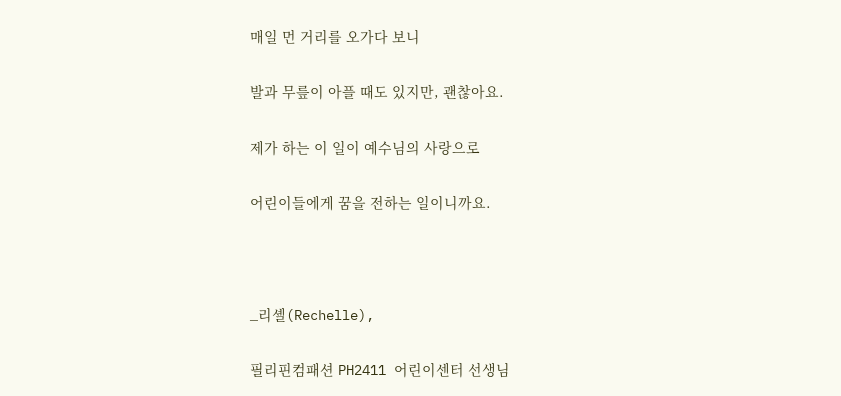매일 먼 거리를 오가다 보니

발과 무릎이 아플 때도 있지만, 괜찮아요.

제가 하는 이 일이 예수님의 사랑으로

어린이들에게 꿈을 전하는 일이니까요.



_리셸(Rechelle),

필리핀컴패션 PH2411 어린이센터 선생님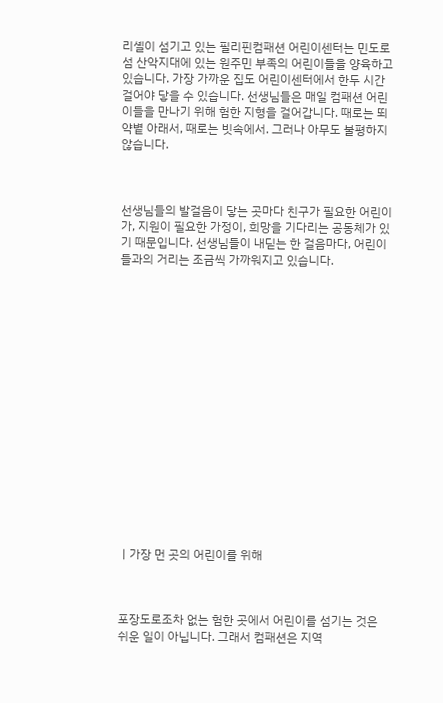리셸이 섬기고 있는 필리핀컴패션 어린이센터는 민도로섬 산악지대에 있는 원주민 부족의 어린이들을 양육하고 있습니다. 가장 가까운 집도 어린이센터에서 한두 시간 걸어야 닿을 수 있습니다. 선생님들은 매일 컴패션 어린이들을 만나기 위해 험한 지형을 걸어갑니다. 때로는 뙤약볕 아래서, 때로는 빗속에서. 그러나 아무도 불평하지 않습니다.



선생님들의 발걸음이 닿는 곳마다 친구가 필요한 어린이가, 지원이 필요한 가정이, 희망을 기다리는 공동체가 있기 때문입니다. 선생님들이 내딛는 한 걸음마다, 어린이들과의 거리는 조금씩 가까워지고 있습니다.

















ㅣ가장 먼 곳의 어린이를 위해



포장도로조차 없는 험한 곳에서 어린이를 섬기는 것은 쉬운 일이 아닙니다. 그래서 컴패션은 지역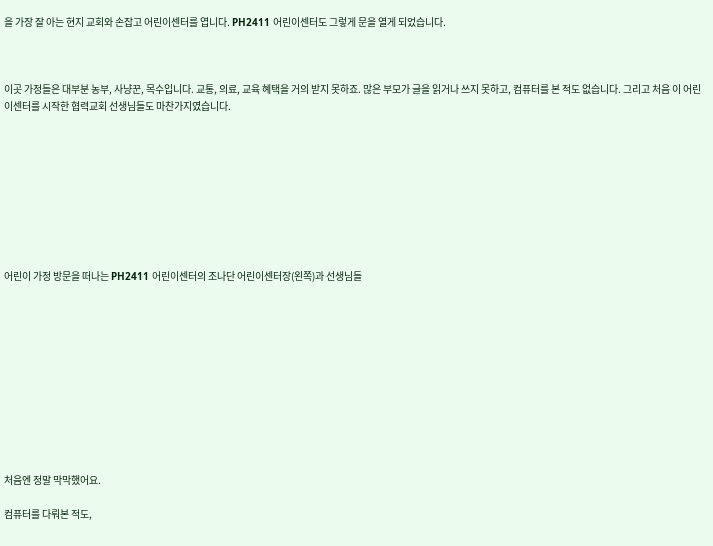을 가장 잘 아는 현지 교회와 손잡고 어린이센터를 엽니다. PH2411 어린이센터도 그렇게 문을 열게 되었습니다.



이곳 가정들은 대부분 농부, 사냥꾼, 목수입니다. 교통, 의료, 교육 혜택을 거의 받지 못하죠. 많은 부모가 글을 읽거나 쓰지 못하고, 컴퓨터를 본 적도 없습니다. 그리고 처음 이 어린이센터를 시작한 협력교회 선생님들도 마찬가지였습니다.









어린이 가정 방문을 떠나는 PH2411 어린이센터의 조나단 어린이센터장(왼쪽)과 선생님들











처음엔 정말 막막했어요.

컴퓨터를 다뤄본 적도,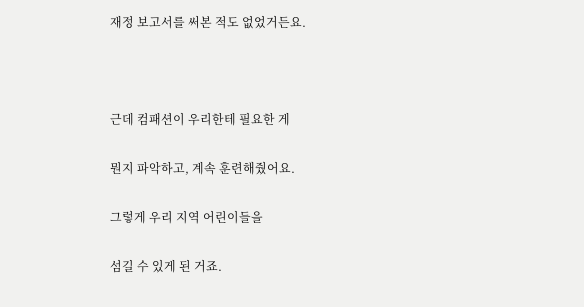재정 보고서를 써본 적도 없었거든요.



근데 컴패션이 우리한테 필요한 게

뭔지 파악하고, 계속 훈련해줬어요.

그렇게 우리 지역 어린이들을

섬길 수 있게 된 거죠.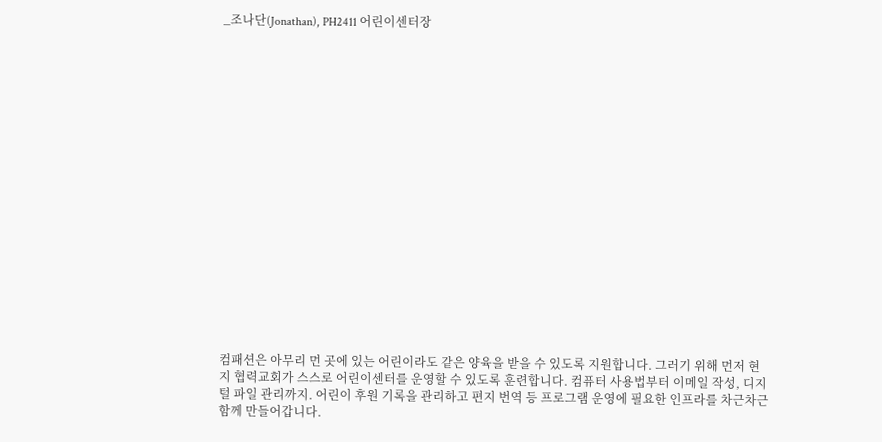_조나단(Jonathan), PH2411 어린이센터장



















컴패션은 아무리 먼 곳에 있는 어린이라도 같은 양육을 받을 수 있도록 지원합니다. 그러기 위해 먼저 현지 협력교회가 스스로 어린이센터를 운영할 수 있도록 훈련합니다. 컴퓨터 사용법부터 이메일 작성, 디지털 파일 관리까지. 어린이 후원 기록을 관리하고 편지 번역 등 프로그램 운영에 필요한 인프라를 차근차근 함께 만들어갑니다.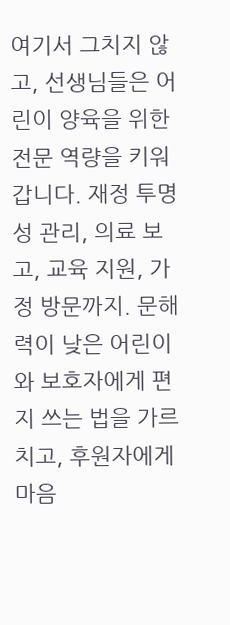여기서 그치지 않고, 선생님들은 어린이 양육을 위한 전문 역량을 키워갑니다. 재정 투명성 관리, 의료 보고, 교육 지원, 가정 방문까지. 문해력이 낮은 어린이와 보호자에게 편지 쓰는 법을 가르치고, 후원자에게 마음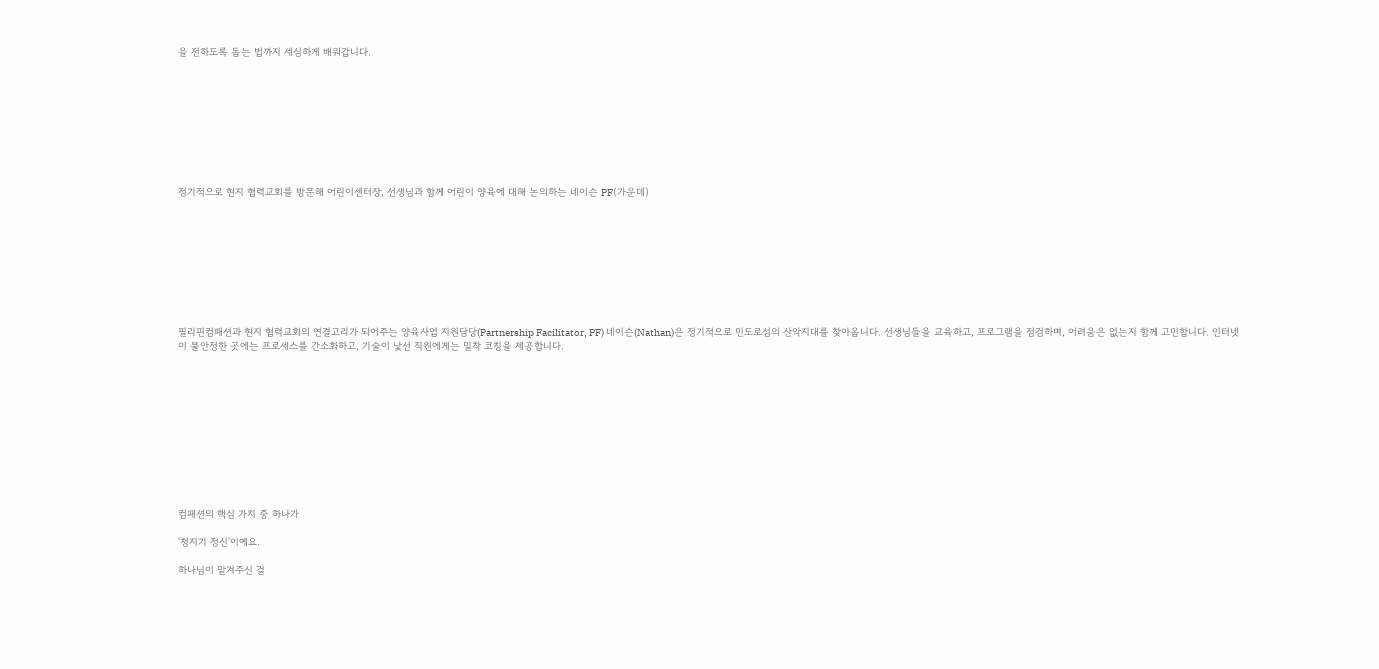을 전하도록 돕는 법까지 세심하게 배워갑니다.









정기적으로 현지 협력교회를 방문해 어린이센터장, 선생님과 함께 어린이 양육에 대해 논의하는 네이슨 PF(가운데)









필리핀컴패션과 현지 협력교회의 연결고리가 되어주는 양육사업 지원담당(Partnership Facilitator, PF) 네이슨(Nathan)은 정기적으로 민도로섬의 산악지대를 찾아옵니다. 선생님들을 교육하고, 프로그램을 점검하며, 어려움은 없는지 함께 고민합니다. 인터넷이 불안정한 곳에는 프로세스를 간소화하고, 기술이 낯선 직원에게는 밀착 코칭을 제공합니다.











컴패션의 핵심 가치 중 하나가

'청지기 정신'이예요.

하나님이 맡겨주신 걸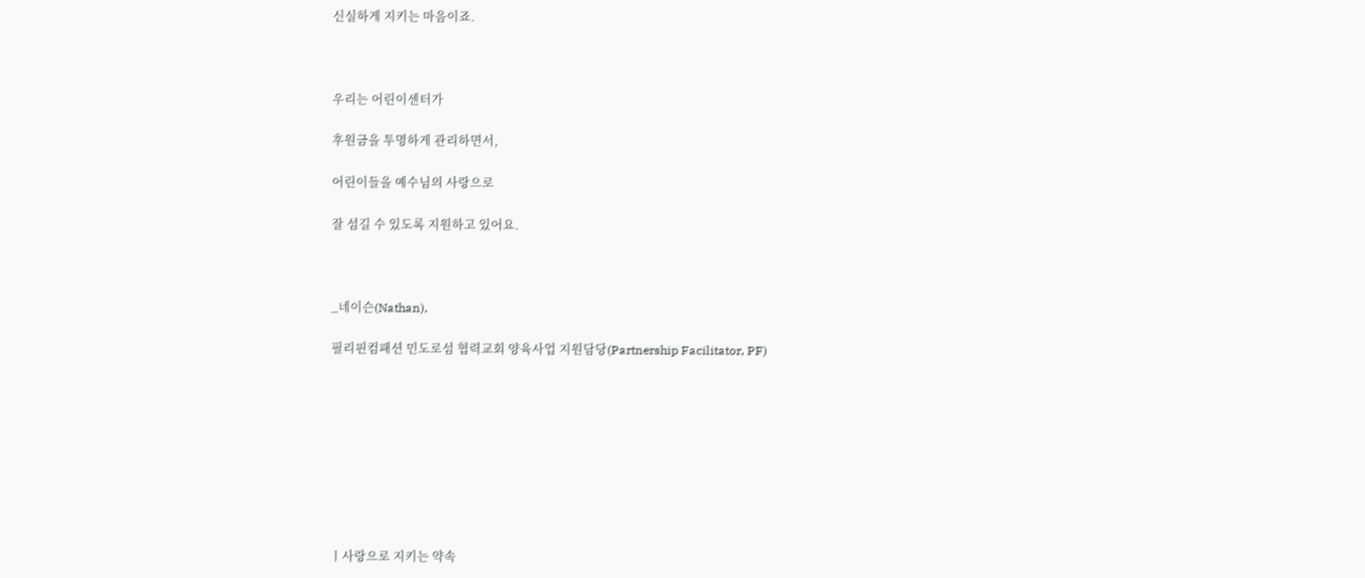신실하게 지키는 마음이죠.



우리는 어린이센터가

후원금을 투명하게 관리하면서,

어린이들을 예수님의 사랑으로

잘 섬길 수 있도록 지원하고 있어요.



_네이슨(Nathan),

필리핀컴패션 민도로섬 협력교회 양육사업 지원담당(Partnership Facilitator, PF)









ㅣ사랑으로 지키는 약속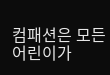컴패션은 모든 어린이가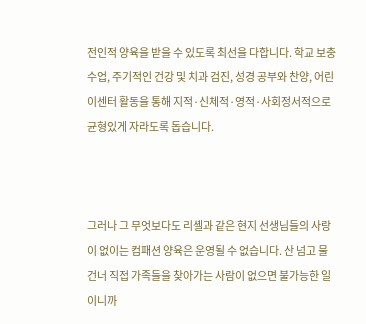전인적 양육을 받을 수 있도록 최선을 다합니다. 학교 보충 수업, 주기적인 건강 및 치과 검진, 성경 공부와 찬양, 어린이센터 활동을 통해 지적·신체적·영적·사회정서적으로 균형있게 자라도록 돕습니다.



그러나 그 무엇보다도 리셸과 같은 현지 선생님들의 사랑이 없이는 컴패션 양육은 운영될 수 없습니다. 산 넘고 물 건너 직접 가족들을 찾아가는 사람이 없으면 불가능한 일이니까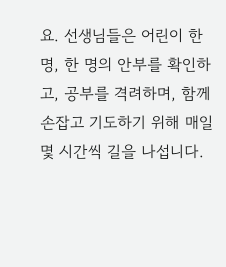요. 선생님들은 어린이 한 명, 한 명의 안부를 확인하고, 공부를 격려하며, 함께 손잡고 기도하기 위해 매일 몇 시간씩 길을 나섭니다.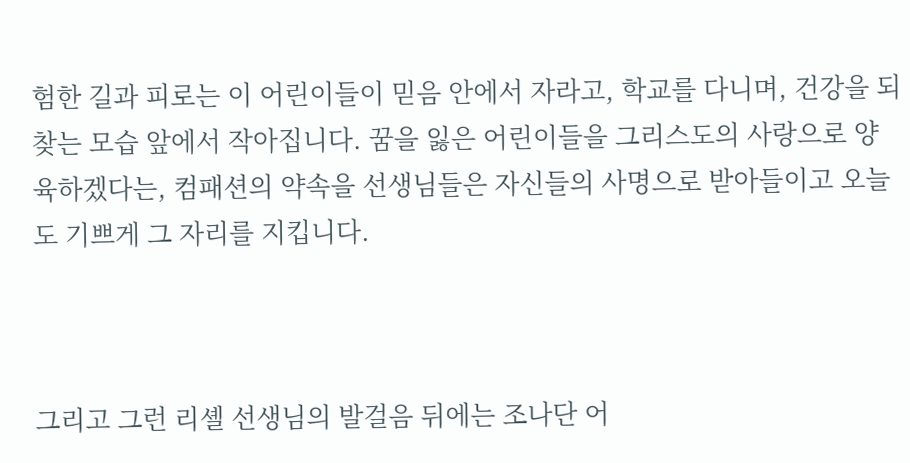험한 길과 피로는 이 어린이들이 믿음 안에서 자라고, 학교를 다니며, 건강을 되찾는 모습 앞에서 작아집니다. 꿈을 잃은 어린이들을 그리스도의 사랑으로 양육하겠다는, 컴패션의 약속을 선생님들은 자신들의 사명으로 받아들이고 오늘도 기쁘게 그 자리를 지킵니다.



그리고 그런 리셸 선생님의 발걸음 뒤에는 조나단 어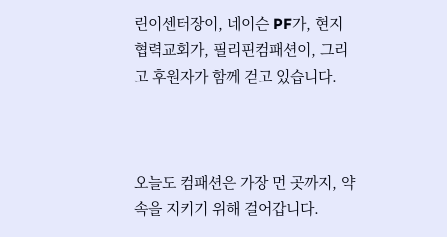린이센터장이, 네이슨 PF가, 현지 협력교회가, 필리핀컴패션이, 그리고 후원자가 함께 걷고 있습니다.



오늘도 컴패션은 가장 먼 곳까지, 약속을 지키기 위해 걸어갑니다.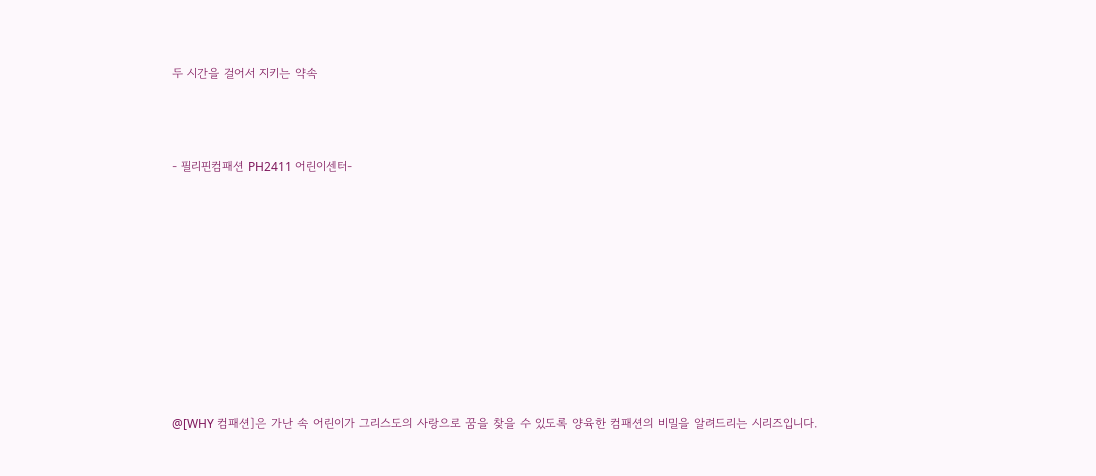두 시간을 걸어서 지키는 약속



- 필리핀컴패션 PH2411 어린이센터-










@[WHY 컴패션]은 가난 속 어린이가 그리스도의 사랑으로 꿈을 찾을 수 있도록 양육한 컴패션의 비밀을 알려드리는 시리즈입니다.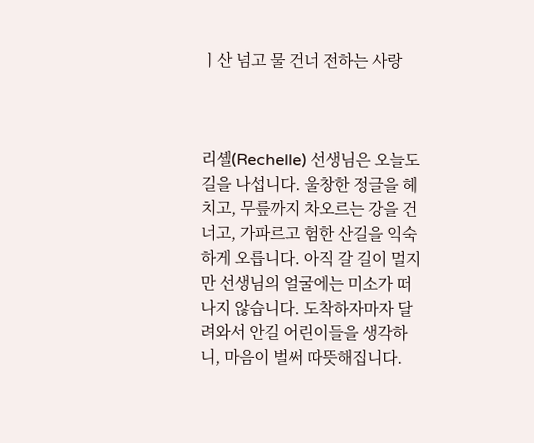ㅣ산 넘고 물 건너 전하는 사랑



리셸(Rechelle) 선생님은 오늘도 길을 나섭니다. 울창한 정글을 헤치고, 무릎까지 차오르는 강을 건너고, 가파르고 험한 산길을 익숙하게 오릅니다. 아직 갈 길이 멀지만 선생님의 얼굴에는 미소가 떠나지 않습니다. 도착하자마자 달려와서 안길 어린이들을 생각하니, 마음이 벌써 따뜻해집니다.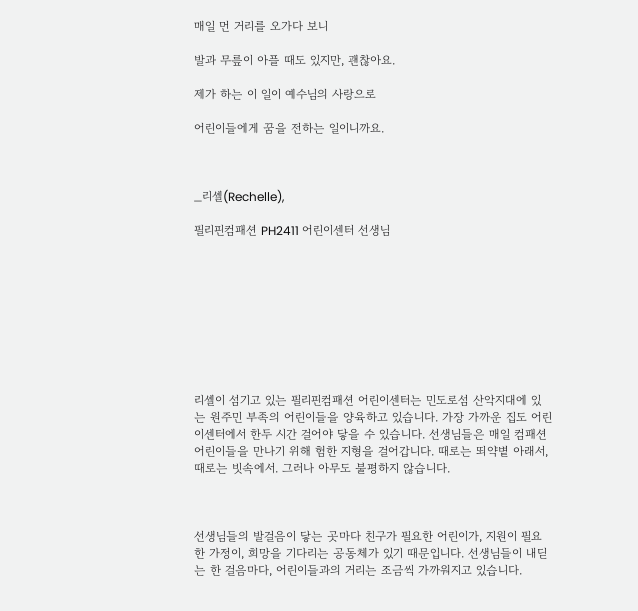매일 먼 거리를 오가다 보니

발과 무릎이 아플 때도 있지만, 괜찮아요.

제가 하는 이 일이 예수님의 사랑으로

어린이들에게 꿈을 전하는 일이니까요.



_리셸(Rechelle),

필리핀컴패션 PH2411 어린이센터 선생님









리셸이 섬기고 있는 필리핀컴패션 어린이센터는 민도로섬 산악지대에 있는 원주민 부족의 어린이들을 양육하고 있습니다. 가장 가까운 집도 어린이센터에서 한두 시간 걸어야 닿을 수 있습니다. 선생님들은 매일 컴패션 어린이들을 만나기 위해 험한 지형을 걸어갑니다. 때로는 뙤약볕 아래서, 때로는 빗속에서. 그러나 아무도 불평하지 않습니다.



선생님들의 발걸음이 닿는 곳마다 친구가 필요한 어린이가, 지원이 필요한 가정이, 희망을 기다리는 공동체가 있기 때문입니다. 선생님들이 내딛는 한 걸음마다, 어린이들과의 거리는 조금씩 가까워지고 있습니다.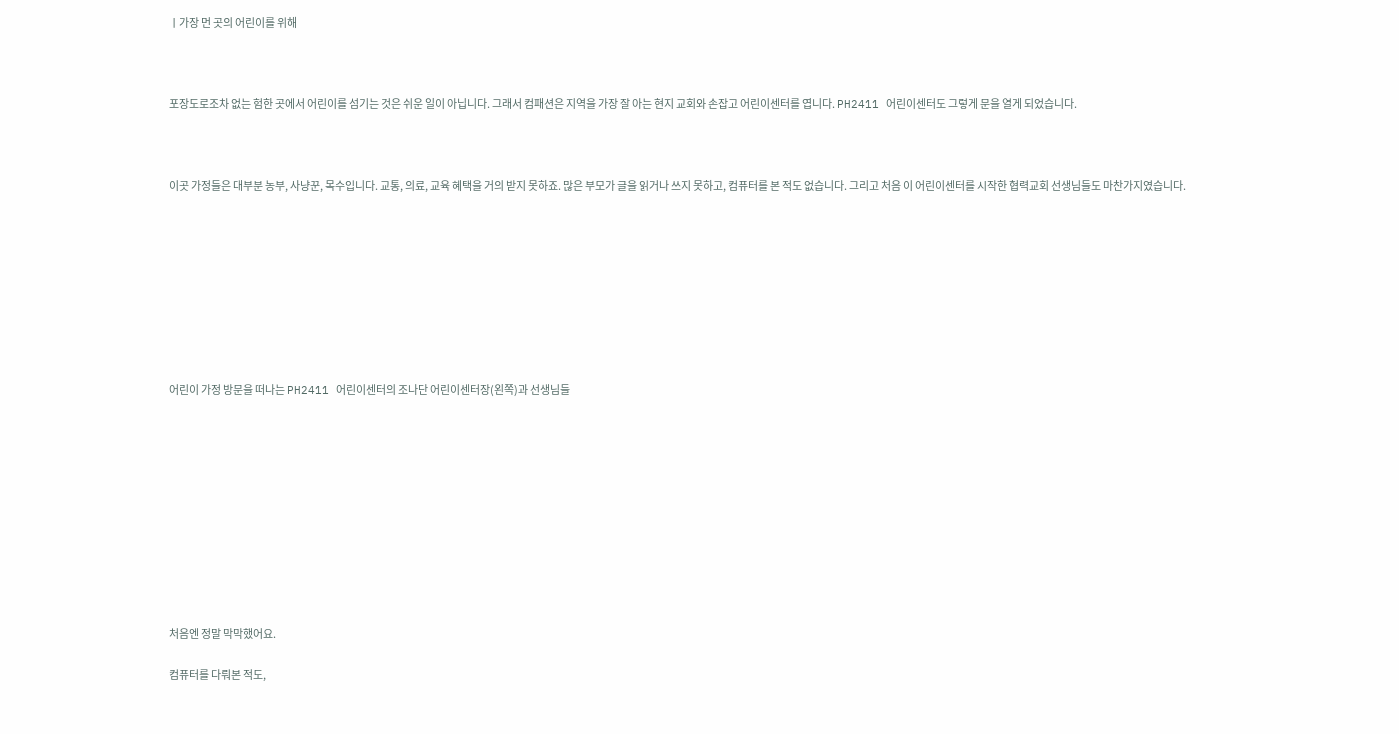ㅣ가장 먼 곳의 어린이를 위해



포장도로조차 없는 험한 곳에서 어린이를 섬기는 것은 쉬운 일이 아닙니다. 그래서 컴패션은 지역을 가장 잘 아는 현지 교회와 손잡고 어린이센터를 엽니다. PH2411 어린이센터도 그렇게 문을 열게 되었습니다.



이곳 가정들은 대부분 농부, 사냥꾼, 목수입니다. 교통, 의료, 교육 혜택을 거의 받지 못하죠. 많은 부모가 글을 읽거나 쓰지 못하고, 컴퓨터를 본 적도 없습니다. 그리고 처음 이 어린이센터를 시작한 협력교회 선생님들도 마찬가지였습니다.









어린이 가정 방문을 떠나는 PH2411 어린이센터의 조나단 어린이센터장(왼쪽)과 선생님들











처음엔 정말 막막했어요.

컴퓨터를 다뤄본 적도,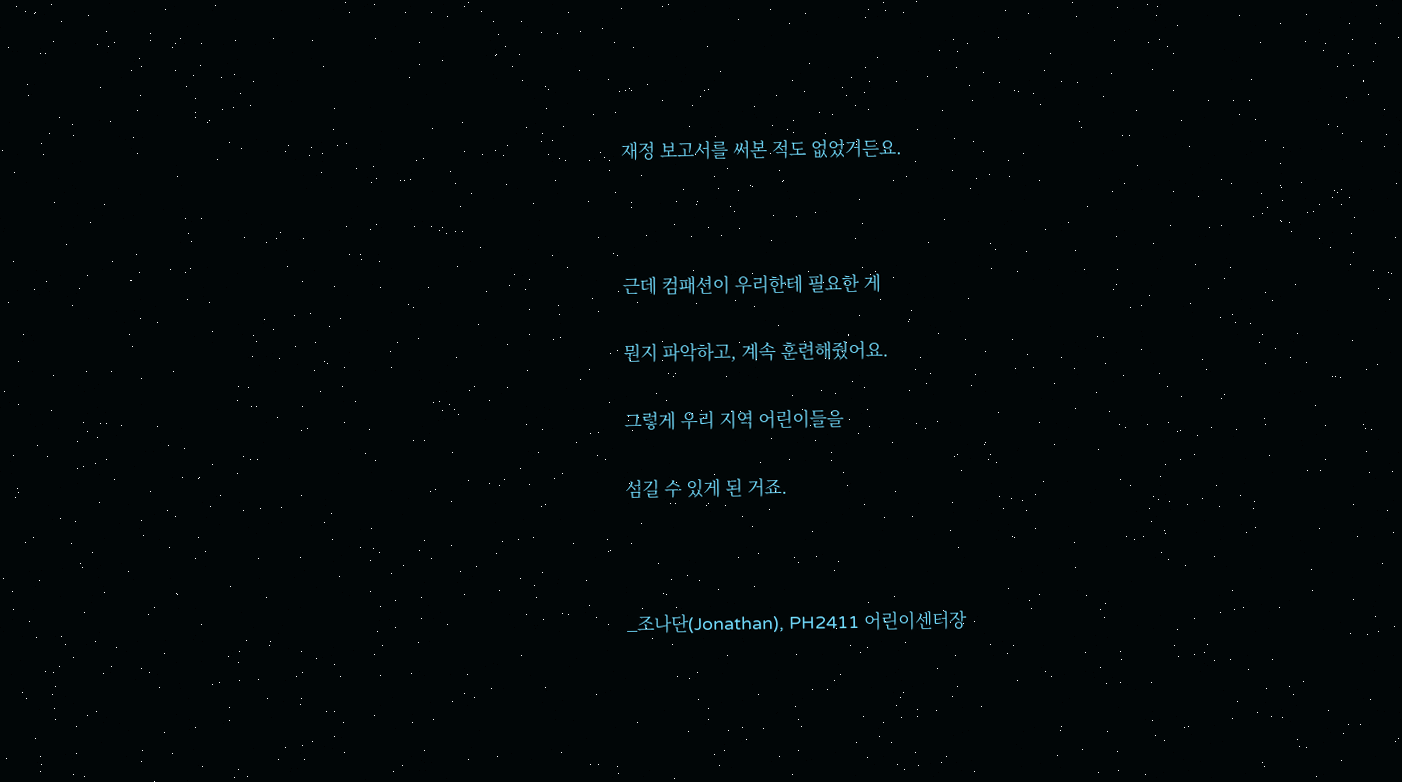재정 보고서를 써본 적도 없었거든요.



근데 컴패션이 우리한테 필요한 게

뭔지 파악하고, 계속 훈련해줬어요.

그렇게 우리 지역 어린이들을

섬길 수 있게 된 거죠.



_조나단(Jonathan), PH2411 어린이센터장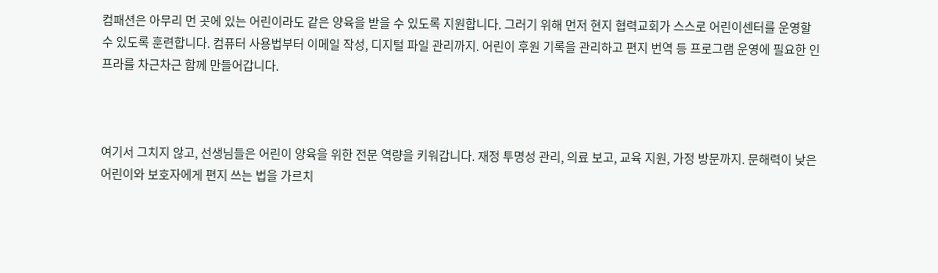컴패션은 아무리 먼 곳에 있는 어린이라도 같은 양육을 받을 수 있도록 지원합니다. 그러기 위해 먼저 현지 협력교회가 스스로 어린이센터를 운영할 수 있도록 훈련합니다. 컴퓨터 사용법부터 이메일 작성, 디지털 파일 관리까지. 어린이 후원 기록을 관리하고 편지 번역 등 프로그램 운영에 필요한 인프라를 차근차근 함께 만들어갑니다.



여기서 그치지 않고, 선생님들은 어린이 양육을 위한 전문 역량을 키워갑니다. 재정 투명성 관리, 의료 보고, 교육 지원, 가정 방문까지. 문해력이 낮은 어린이와 보호자에게 편지 쓰는 법을 가르치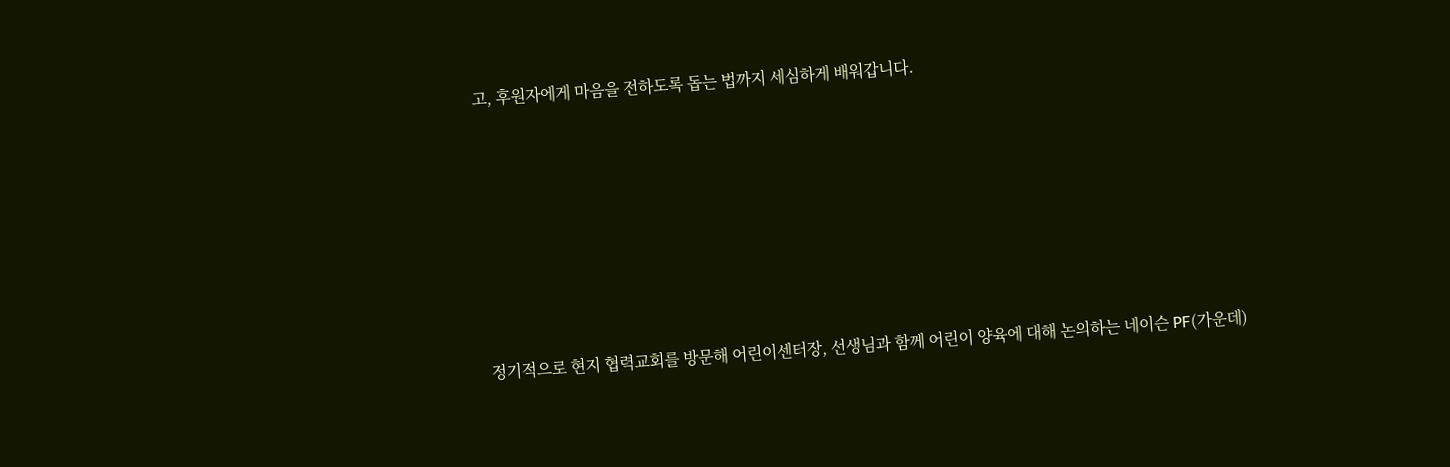고, 후원자에게 마음을 전하도록 돕는 법까지 세심하게 배워갑니다.









정기적으로 현지 협력교회를 방문해 어린이센터장, 선생님과 함께 어린이 양육에 대해 논의하는 네이슨 PF(가운데)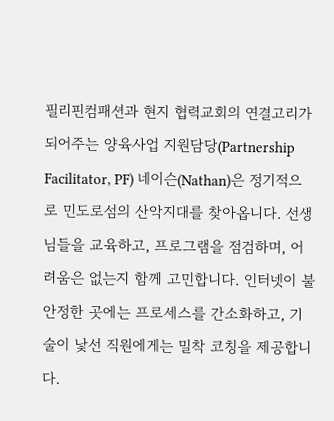필리핀컴패션과 현지 협력교회의 연결고리가 되어주는 양육사업 지원담당(Partnership Facilitator, PF) 네이슨(Nathan)은 정기적으로 민도로섬의 산악지대를 찾아옵니다. 선생님들을 교육하고, 프로그램을 점검하며, 어려움은 없는지 함께 고민합니다. 인터넷이 불안정한 곳에는 프로세스를 간소화하고, 기술이 낯선 직원에게는 밀착 코칭을 제공합니다.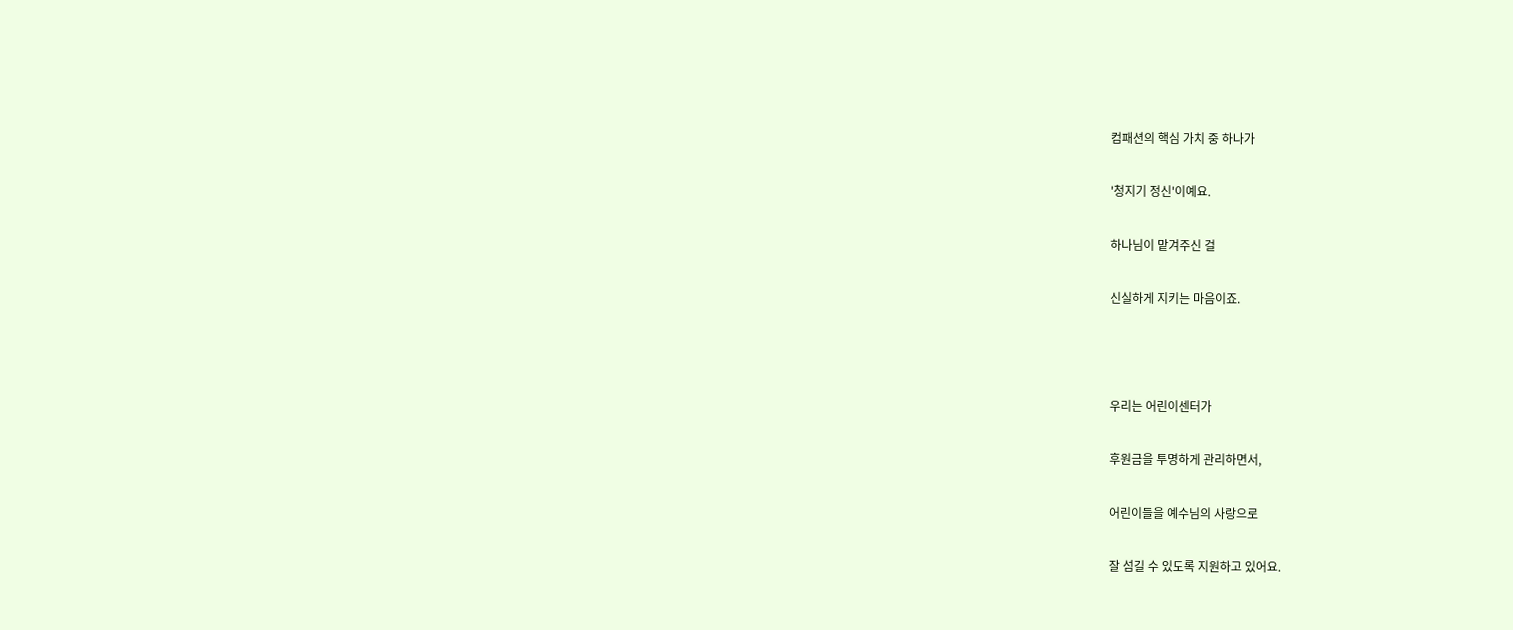컴패션의 핵심 가치 중 하나가

'청지기 정신'이예요.

하나님이 맡겨주신 걸

신실하게 지키는 마음이죠.



우리는 어린이센터가

후원금을 투명하게 관리하면서,

어린이들을 예수님의 사랑으로

잘 섬길 수 있도록 지원하고 있어요.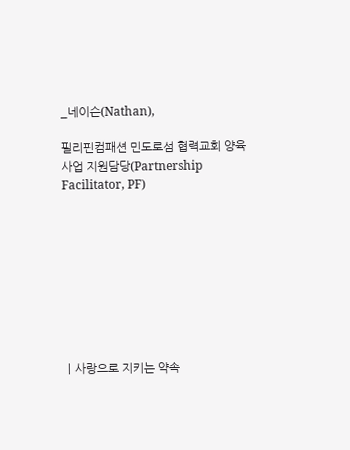_네이슨(Nathan),

필리핀컴패션 민도로섬 협력교회 양육사업 지원담당(Partnership Facilitator, PF)









ㅣ사랑으로 지키는 약속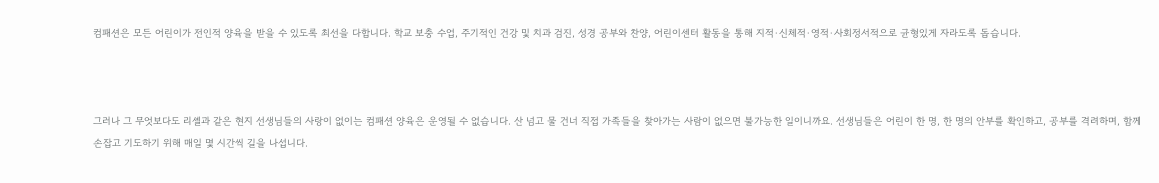컴패션은 모든 어린이가 전인적 양육을 받을 수 있도록 최선을 다합니다. 학교 보충 수업, 주기적인 건강 및 치과 검진, 성경 공부와 찬양, 어린이센터 활동을 통해 지적·신체적·영적·사회정서적으로 균형있게 자라도록 돕습니다.



그러나 그 무엇보다도 리셸과 같은 현지 선생님들의 사랑이 없이는 컴패션 양육은 운영될 수 없습니다. 산 넘고 물 건너 직접 가족들을 찾아가는 사람이 없으면 불가능한 일이니까요. 선생님들은 어린이 한 명, 한 명의 안부를 확인하고, 공부를 격려하며, 함께 손잡고 기도하기 위해 매일 몇 시간씩 길을 나섭니다.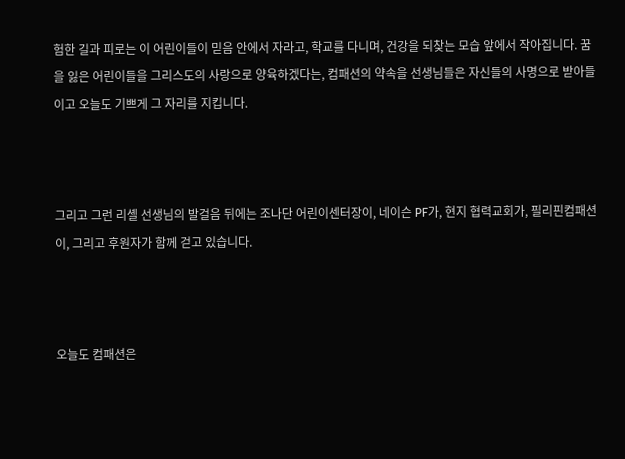험한 길과 피로는 이 어린이들이 믿음 안에서 자라고, 학교를 다니며, 건강을 되찾는 모습 앞에서 작아집니다. 꿈을 잃은 어린이들을 그리스도의 사랑으로 양육하겠다는, 컴패션의 약속을 선생님들은 자신들의 사명으로 받아들이고 오늘도 기쁘게 그 자리를 지킵니다.



그리고 그런 리셸 선생님의 발걸음 뒤에는 조나단 어린이센터장이, 네이슨 PF가, 현지 협력교회가, 필리핀컴패션이, 그리고 후원자가 함께 걷고 있습니다.



오늘도 컴패션은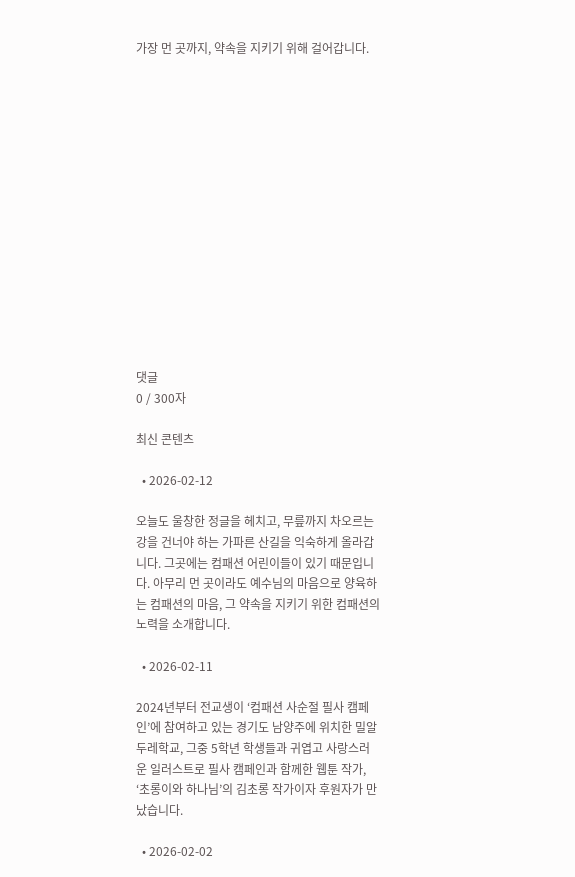가장 먼 곳까지, 약속을 지키기 위해 걸어갑니다.















댓글
0 / 300자

최신 콘텐츠

  • 2026-02-12

오늘도 울창한 정글을 헤치고, 무릎까지 차오르는 강을 건너야 하는 가파른 산길을 익숙하게 올라갑니다. 그곳에는 컴패션 어린이들이 있기 때문입니다. 아무리 먼 곳이라도 예수님의 마음으로 양육하는 컴패션의 마음, 그 약속을 지키기 위한 컴패션의 노력을 소개합니다.

  • 2026-02-11

2024년부터 전교생이 ‘컴패션 사순절 필사 캠페인’에 참여하고 있는 경기도 남양주에 위치한 밀알두레학교, 그중 5학년 학생들과 귀엽고 사랑스러운 일러스트로 필사 캠페인과 함께한 웹툰 작가, ‘초롱이와 하나님’의 김초롱 작가이자 후원자가 만났습니다.

  • 2026-02-02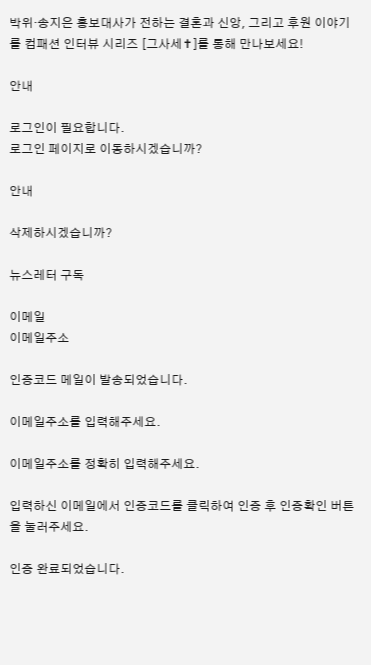박위·송지은 홍보대사가 전하는 결혼과 신앙, 그리고 후원 이야기를 컴패션 인터뷰 시리즈 [그사세✝]를 통해 만나보세요!

안내

로그인이 필요합니다.
로그인 페이지로 이동하시겠습니까?

안내

삭제하시겠습니까?

뉴스레터 구독

이메일
이메일주소

인증코드 메일이 발송되었습니다.

이메일주소를 입력해주세요.

이메일주소를 정확히 입력해주세요.

입력하신 이메일에서 인증코드를 클릭하여 인증 후 인증확인 버튼을 눌러주세요.

인증 완료되었습니다.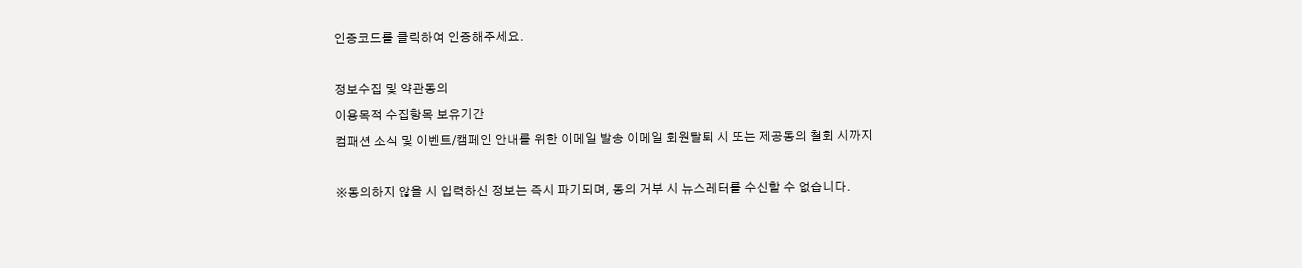인증코드를 클릭하여 인증해주세요.

정보수집 및 약관동의
이용목적 수집항목 보유기간
컴패션 소식 및 이벤트/캠페인 안내를 위한 이메일 발송 이메일 회원탈퇴 시 또는 제공동의 철회 시까지

※동의하지 않을 시 입력하신 정보는 즉시 파기되며, 동의 거부 시 뉴스레터를 수신할 수 없습니다.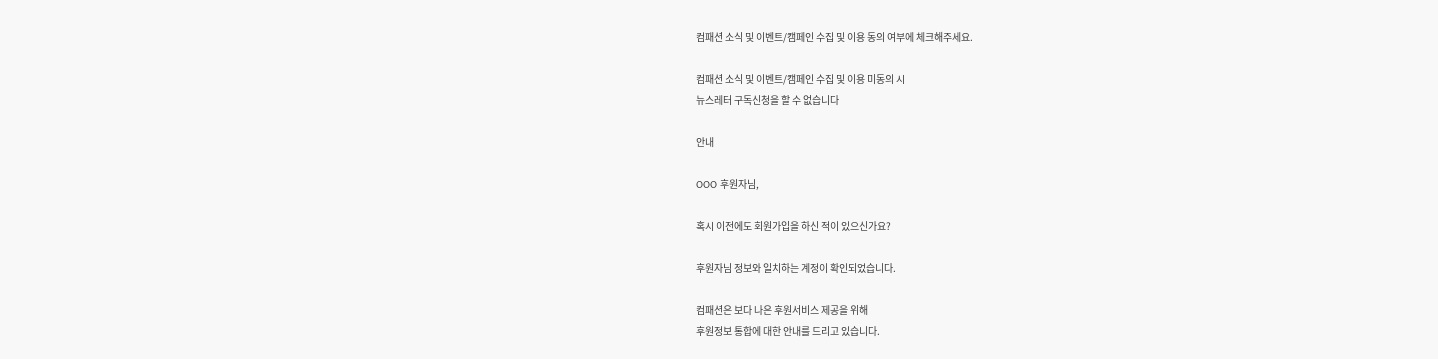컴패션 소식 및 이벤트/캠페인 수집 및 이용 동의 여부에 체크해주세요.

컴패션 소식 및 이벤트/캠페인 수집 및 이용 미동의 시
뉴스레터 구독신청을 할 수 없습니다

안내

OOO 후원자님,

혹시 이전에도 회원가입을 하신 적이 있으신가요?

후원자님 정보와 일치하는 계정이 확인되었습니다.

컴패션은 보다 나은 후원서비스 제공을 위해
후원정보 통합에 대한 안내를 드리고 있습니다.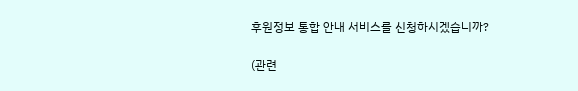후원정보 통합 안내 서비스를 신청하시겠습니까?

(관련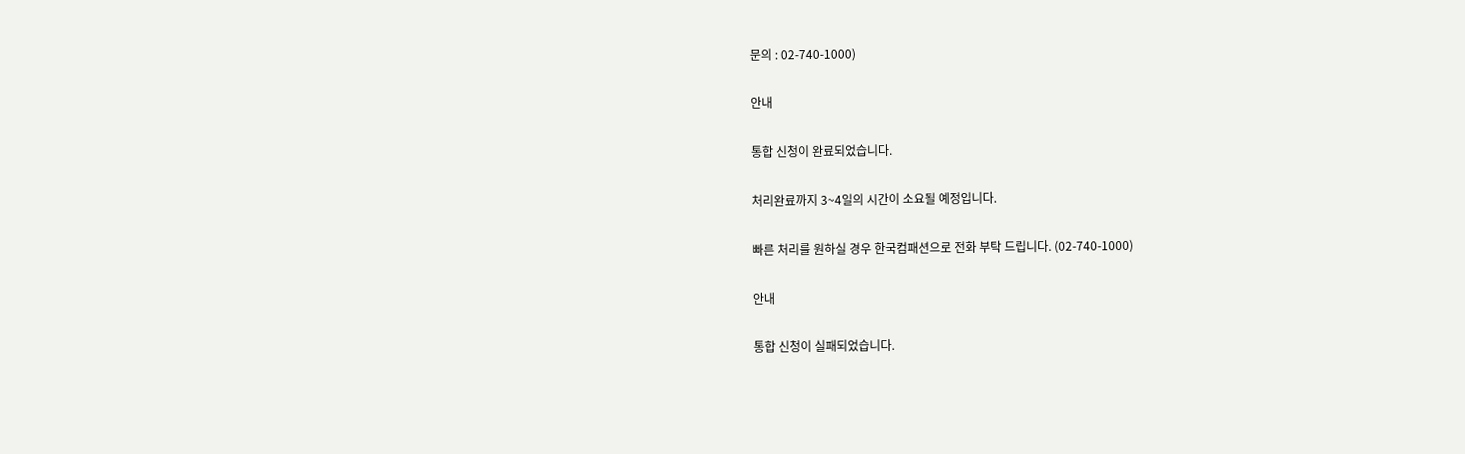문의 : 02-740-1000)

안내

통합 신청이 완료되었습니다.

처리완료까지 3~4일의 시간이 소요될 예정입니다.

빠른 처리를 원하실 경우 한국컴패션으로 전화 부탁 드립니다. (02-740-1000)

안내

통합 신청이 실패되었습니다.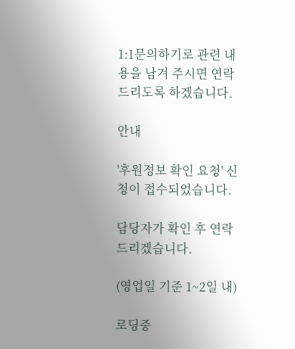1:1문의하기로 관련 내용을 남겨 주시면 연락 드리도록 하겠습니다.

안내

'후원정보 확인 요청' 신청이 접수되었습니다.

담당자가 확인 후 연락 드리겠습니다.

(영업일 기준 1~2일 내)

로딩중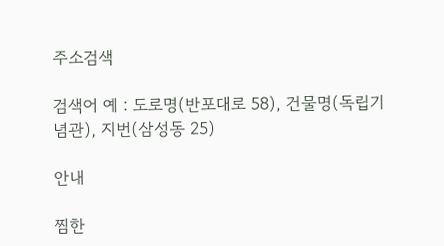주소검색

검색어 예 : 도로명(반포대로 58), 건물명(독립기념관), 지번(삼성동 25)

안내

찜한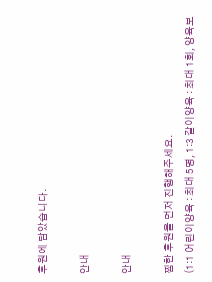후원에 담았습니다.

안내

안내

찜한 후원을 먼저 진행해주세요.
(1:1 어린이양육 : 최대 5명, 1:3 같이양육 : 최대 1회, 양육보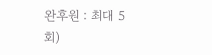완후원 : 최대 5회)